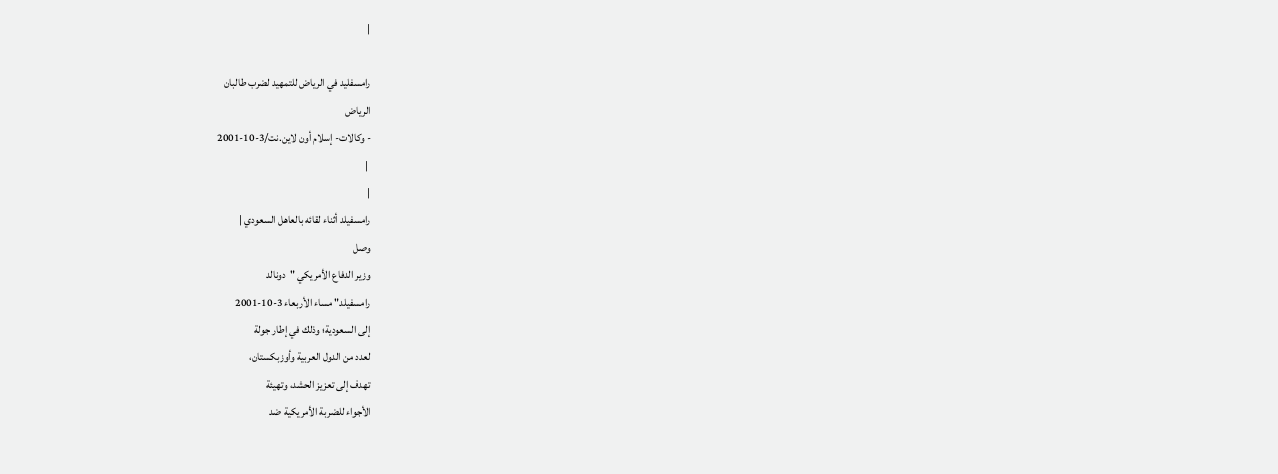|

رامسفليد في الرياض للتمهيد لضرب طالبان
الرياض
- وكالات- إسلام أون لاين.نت/3-10-2001
 |
|
رامسفيلد أثناء لقائه بالعاهل السعودي |
وصل
وزير الدفاع الأمريكي "دونالد
رامسفيلد" مساء الأربعاء 3-10-2001
إلى السعودية؛ وذلك في إطار جولة
لعدد من الدول العربية وأوزبكستان،
تهدف إلى تعزيز الحشد، وتهيئة
الأجواء للضربة الأمريكية ضد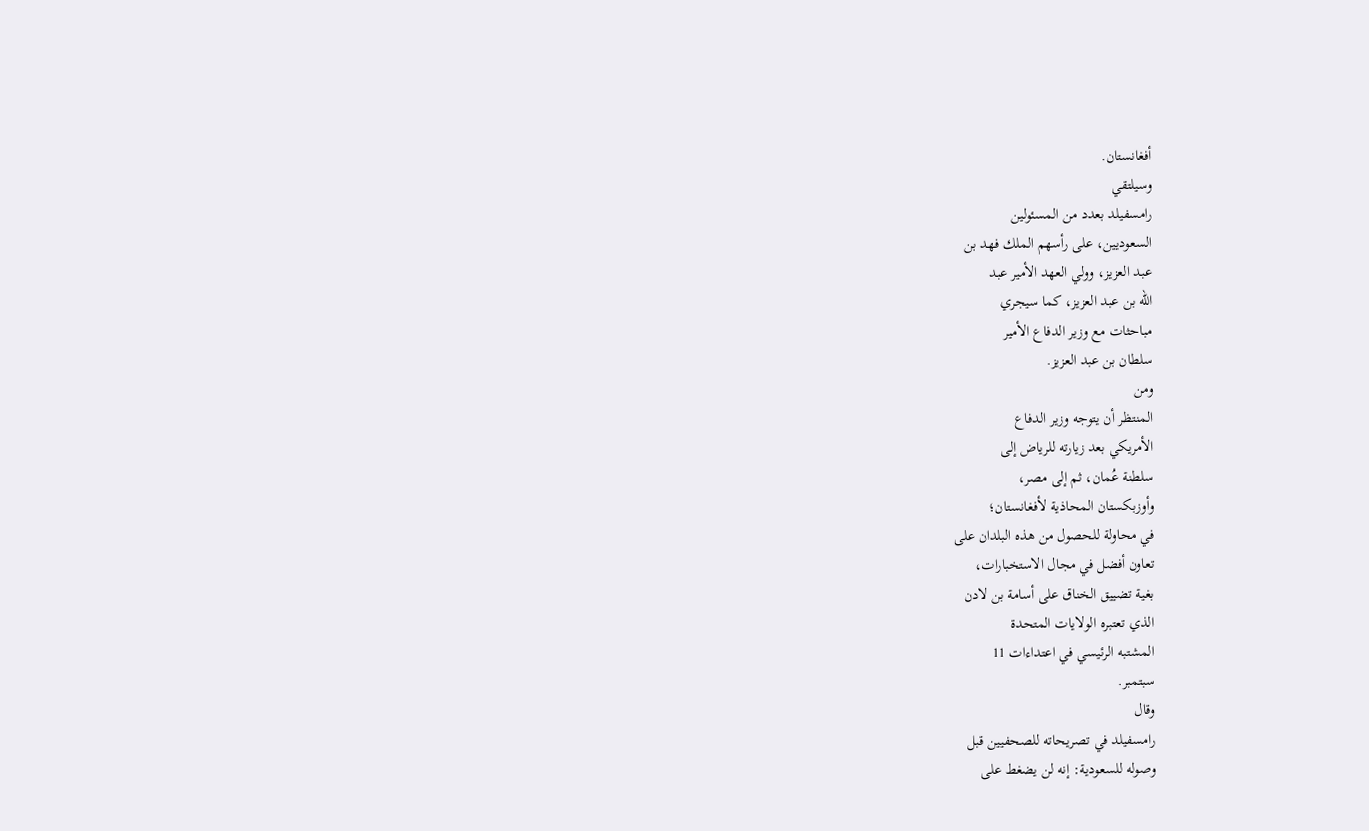أفغانستان.
وسيلتقي
رامسفيلد بعدد من المسئولين
السعوديين، على رأسهم الملك فهد بن
عبد العزيز، وولي العهد الأمير عبد
الله بن عبد العزيز، كما سيجري
مباحثات مع وزير الدفاع الأمير
سلطان بن عبد العزيز.
ومن
المنتظر أن يتوجه وزير الدفاع
الأمريكي بعد زيارته للرياض إلى
سلطنة عُمان، ثم إلى مصر،
وأوزبكستان المحاذية لأفغانستان؛
في محاولة للحصول من هذه البلدان على
تعاون أفضل في مجال الاستخبارات،
بغية تضييق الخناق على أسامة بن لادن
الذي تعتبره الولايات المتحدة
المشتبه الرئيسي في اعتداءات 11
سبتمبر.
وقال
رامسفيلد في تصريحاته للصحفيين قبل
وصوله للسعودية: إنه لن يضغط على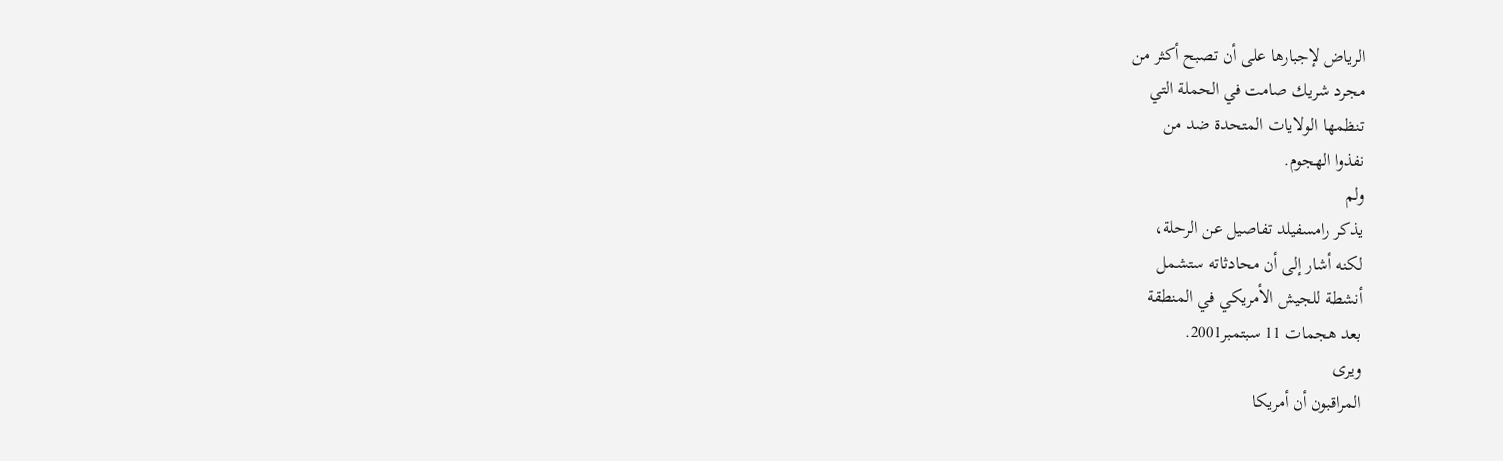الرياض لإجبارها على أن تصبح أكثر من
مجرد شريك صامت في الحملة التي
تنظمها الولايات المتحدة ضد من
نفذوا الهجوم.
ولم
يذكر رامسفيلد تفاصيل عن الرحلة،
لكنه أشار إلى أن محادثاته ستشمل
أنشطة للجيش الأمريكي في المنطقة
بعد هجمات 11 سبتمبر2001.
ويرى
المراقبون أن أمريكا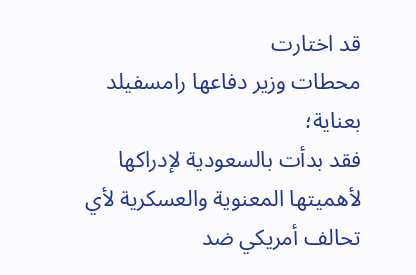قد اختارت
محطات وزير دفاعها رامسفيلد بعناية؛
فقد بدأت بالسعودية لإدراكها
لأهميتها المعنوية والعسكرية لأي
تحالف أمريكي ضد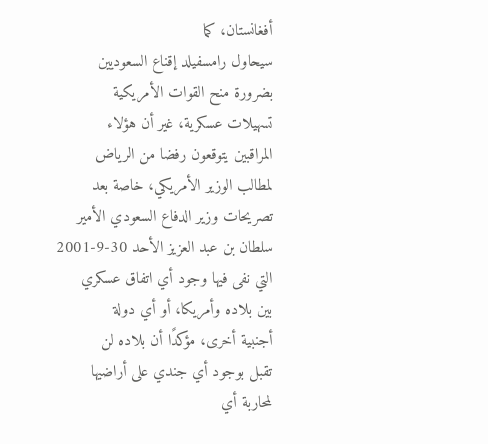أفغانستان، كما
سيحاول رامسفيلد إقناع السعوديين
بضرورة منح القوات الأمريكية
تسهيلات عسكرية، غير أن هؤلاء
المراقبين يتوقعون رفضا من الرياض
لمطالب الوزير الأمريكي، خاصة بعد
تصريحات وزير الدفاع السعودي الأمير
سلطان بن عبد العزيز الأحد 30-9-2001
التي نفى فيها وجود أي اتفاق عسكري
بين بلاده وأمريكا، أو أي دولة
أجنبية أخرى، مؤكدًا أن بلاده لن
تقبل بوجود أي جندي على أراضيها
لمحاربة أي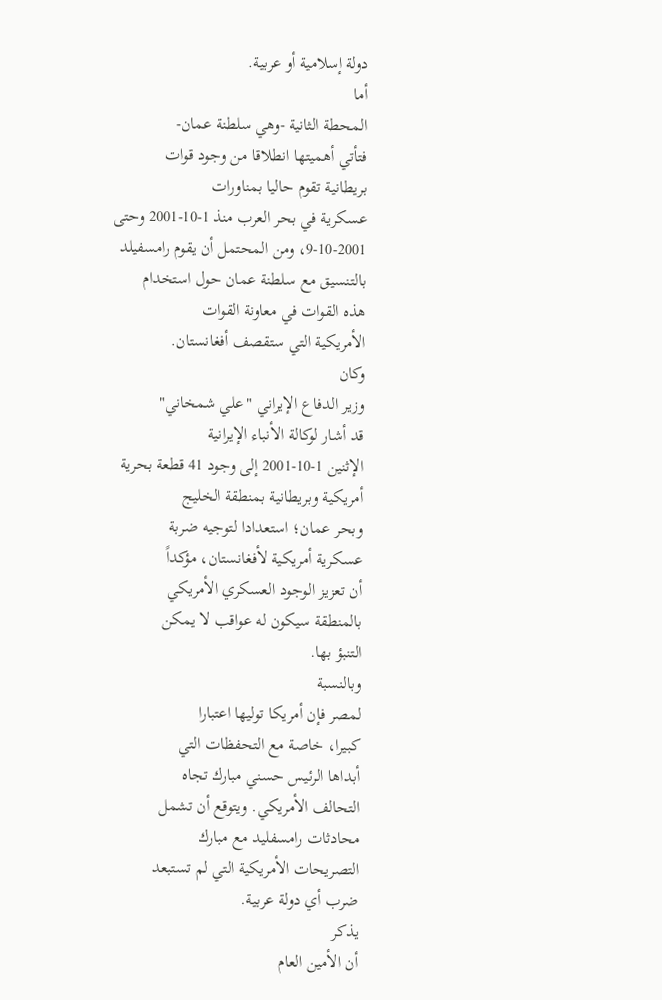دولة إسلامية أو عربية.
أما
المحطة الثانية -وهي سلطنة عمان-
فتأتي أهميتها انطلاقا من وجود قوات
بريطانية تقوم حاليا بمناورات
عسكرية في بحر العرب منذ 1-10-2001 وحتى
9-10-2001، ومن المحتمل أن يقوم رامسفيلد
بالتنسيق مع سلطنة عمان حول استخدام
هذه القوات في معاونة القوات
الأمريكية التي ستقصف أفغانستان.
وكان
وزير الدفاع الإيراني "علي شمخاني"
قد أشار لوكالة الأنباء الإيرانية
الإثنين 1-10-2001 إلى وجود 41 قطعة بحرية
أمريكية وبريطانية بمنطقة الخليج
وبحر عمان؛ استعدادا لتوجيه ضربة
عسكرية أمريكية لأفغانستان، مؤكداً
أن تعزيز الوجود العسكري الأمريكي
بالمنطقة سيكون له عواقب لا يمكن
التنبؤ بها.
وبالنسبة
لمصر فإن أمريكا توليها اعتبارا
كبيرا، خاصة مع التحفظات التي
أبداها الرئيس حسني مبارك تجاه
التحالف الأمريكي. ويتوقع أن تشمل
محادثات رامسفليد مع مبارك
التصريحات الأمريكية التي لم تستبعد
ضرب أي دولة عربية.
يذكر
أن الأمين العام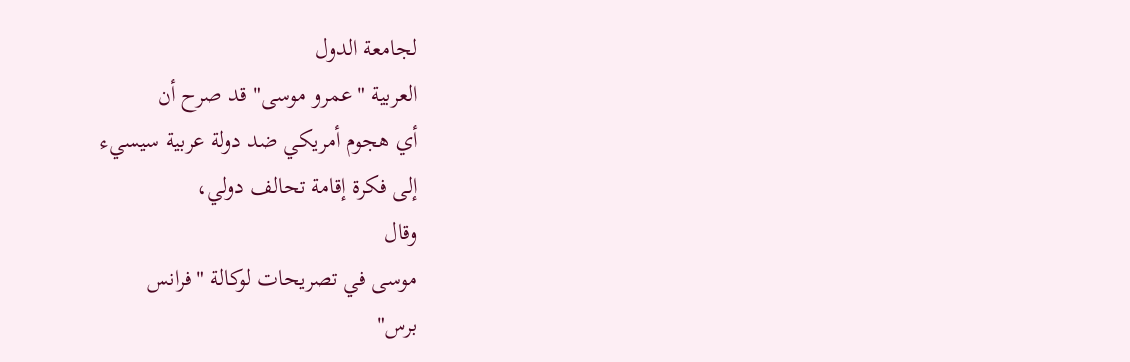لجامعة الدول
العربية "عمرو موسى" قد صرح أن
أي هجوم أمريكي ضد دولة عربية سيسيء
إلى فكرة إقامة تحالف دولي،
وقال
موسى في تصريحات لوكالة "فرانس
برس"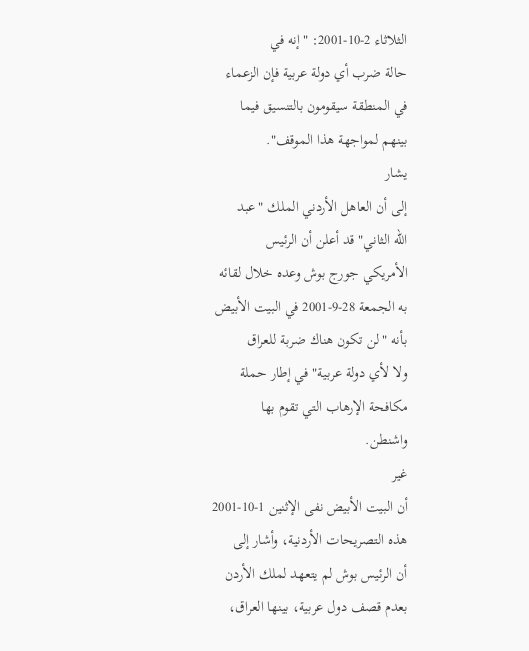الثلاثاء 2-10-2001: "إنه في
حالة ضرب أي دولة عربية فإن الزعماء
في المنطقة سيقومون بالتنسيق فيما
بينهم لمواجهة هذا الموقف".
يشار
إلى أن العاهل الأردني الملك "عبد
الله الثاني" قد أعلن أن الرئيس
الأمريكي جورج بوش وعده خلال لقائه
به الجمعة 28-9-2001 في البيت الأبيض
بأنه "لن تكون هناك ضربة للعراق
ولا لأي دولة عربية" في إطار حملة
مكافحة الإرهاب التي تقوم بها
واشنطن.
غير
أن البيت الأبيض نفى الإثنين 1-10-2001
هذه التصريحات الأردنية، وأشار إلى
أن الرئيس بوش لم يتعهد لملك الأردن
بعدم قصف دول عربية، بينها العراق،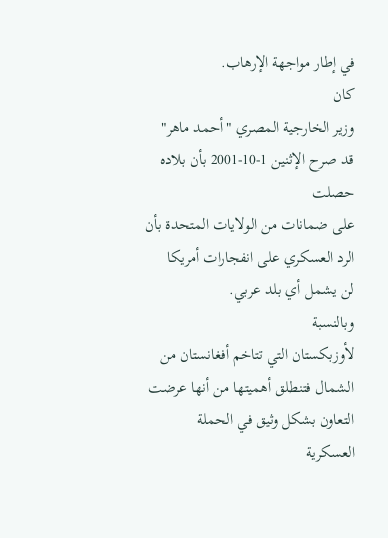في إطار مواجهة الإرهاب.
كان
وزير الخارجية المصري "أحمد ماهر"
قد صرح الإثنين 1-10-2001 بأن بلاده حصلت
على ضمانات من الولايات المتحدة بأن
الرد العسكري على انفجارات أمريكا
لن يشمل أي بلد عربي.
وبالنسبة
لأوزبكستان التي تتاخم أفغانستان من
الشمال فتنطلق أهميتها من أنها عرضت
التعاون بشكل وثيق في الحملة
العسكرية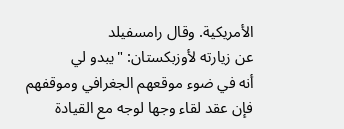الأمريكية. وقال رامسفيلد
عن زيارته لأوزبكستان: "يبدو لي
أنه في ضوء موقعهم الجغرافي وموقفهم
فإن عقد لقاء وجها لوجه مع القيادة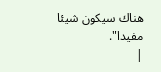هناك سيكون شيئا مفيدا".
|